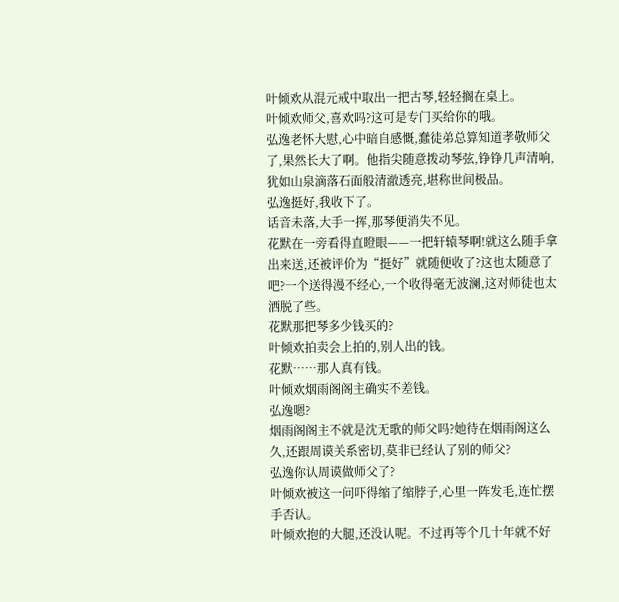叶倾欢从混元戒中取出一把古琴,轻轻搁在桌上。
叶倾欢师父,喜欢吗?这可是专门买给你的哦。
弘逸老怀大慰,心中暗自感慨,蠢徒弟总算知道孝敬师父了,果然长大了啊。他指尖随意拨动琴弦,铮铮几声清响,犹如山泉滴落石面般清澈透亮,堪称世间极品。
弘逸挺好,我收下了。
话音未落,大手一挥,那琴便消失不见。
花默在一旁看得直瞪眼——一把轩辕琴啊!就这么随手拿出来送,还被评价为“挺好”就随便收了?这也太随意了吧?一个送得漫不经心,一个收得毫无波澜,这对师徒也太洒脱了些。
花默那把琴多少钱买的?
叶倾欢拍卖会上拍的,别人出的钱。
花默……那人真有钱。
叶倾欢烟雨阁阁主确实不差钱。
弘逸嗯?
烟雨阁阁主不就是沈无歌的师父吗?她待在烟雨阁这么久,还跟周谟关系密切,莫非已经认了别的师父?
弘逸你认周谟做师父了?
叶倾欢被这一问吓得缩了缩脖子,心里一阵发毛,连忙摆手否认。
叶倾欢抱的大腿,还没认呢。不过再等个几十年就不好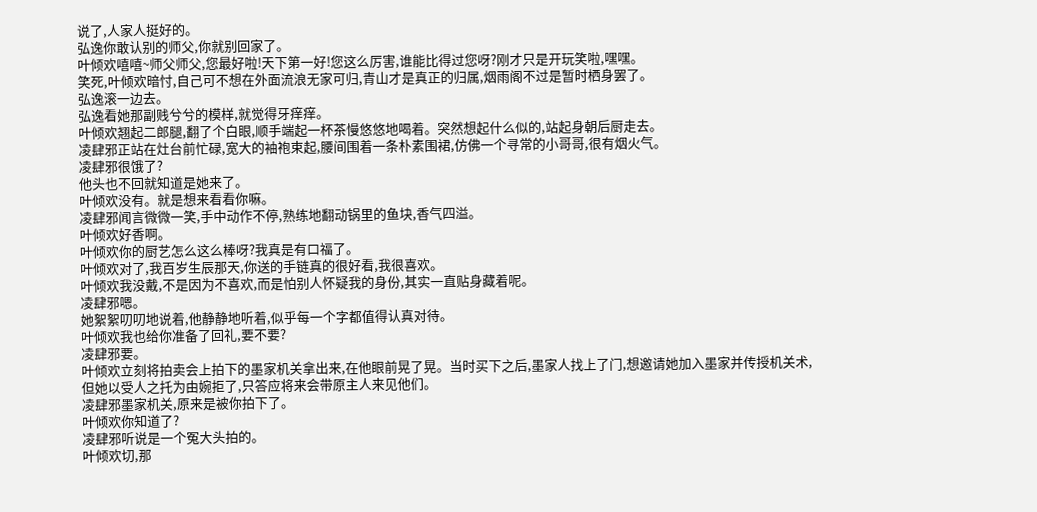说了,人家人挺好的。
弘逸你敢认别的师父,你就别回家了。
叶倾欢嘻嘻~师父师父,您最好啦!天下第一好!您这么厉害,谁能比得过您呀?刚才只是开玩笑啦,嘿嘿。
笑死,叶倾欢暗忖,自己可不想在外面流浪无家可归,青山才是真正的归属,烟雨阁不过是暂时栖身罢了。
弘逸滚一边去。
弘逸看她那副贱兮兮的模样,就觉得牙痒痒。
叶倾欢翘起二郎腿,翻了个白眼,顺手端起一杯茶慢悠悠地喝着。突然想起什么似的,站起身朝后厨走去。
凌肆邪正站在灶台前忙碌,宽大的袖袍束起,腰间围着一条朴素围裙,仿佛一个寻常的小哥哥,很有烟火气。
凌肆邪很饿了?
他头也不回就知道是她来了。
叶倾欢没有。就是想来看看你嘛。
凌肆邪闻言微微一笑,手中动作不停,熟练地翻动锅里的鱼块,香气四溢。
叶倾欢好香啊。
叶倾欢你的厨艺怎么这么棒呀?我真是有口福了。
叶倾欢对了,我百岁生辰那天,你送的手链真的很好看,我很喜欢。
叶倾欢我没戴,不是因为不喜欢,而是怕别人怀疑我的身份,其实一直贴身藏着呢。
凌肆邪嗯。
她絮絮叨叨地说着,他静静地听着,似乎每一个字都值得认真对待。
叶倾欢我也给你准备了回礼,要不要?
凌肆邪要。
叶倾欢立刻将拍卖会上拍下的墨家机关拿出来,在他眼前晃了晃。当时买下之后,墨家人找上了门,想邀请她加入墨家并传授机关术,但她以受人之托为由婉拒了,只答应将来会带原主人来见他们。
凌肆邪墨家机关,原来是被你拍下了。
叶倾欢你知道了?
凌肆邪听说是一个冤大头拍的。
叶倾欢切,那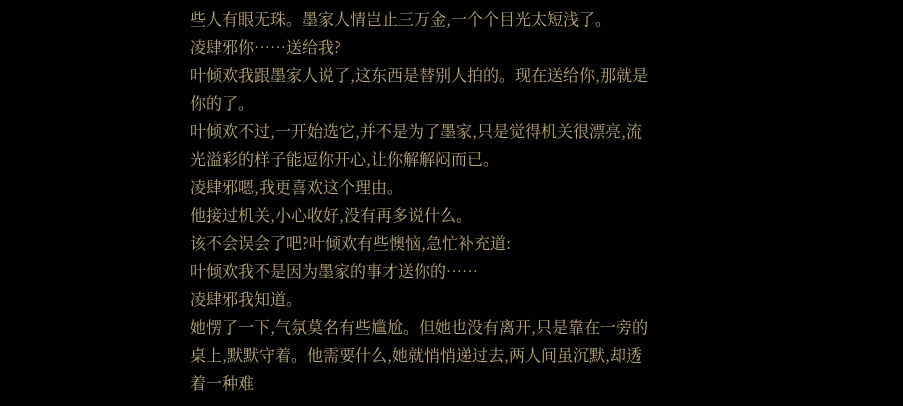些人有眼无珠。墨家人情岂止三万金,一个个目光太短浅了。
凌肆邪你……送给我?
叶倾欢我跟墨家人说了,这东西是替别人拍的。现在送给你,那就是你的了。
叶倾欢不过,一开始选它,并不是为了墨家,只是觉得机关很漂亮,流光溢彩的样子能逗你开心,让你解解闷而已。
凌肆邪嗯,我更喜欢这个理由。
他接过机关,小心收好,没有再多说什么。
该不会误会了吧?叶倾欢有些懊恼,急忙补充道:
叶倾欢我不是因为墨家的事才送你的……
凌肆邪我知道。
她愣了一下,气氛莫名有些尴尬。但她也没有离开,只是靠在一旁的桌上,默默守着。他需要什么,她就悄悄递过去,两人间虽沉默,却透着一种难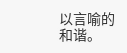以言喻的和谐。